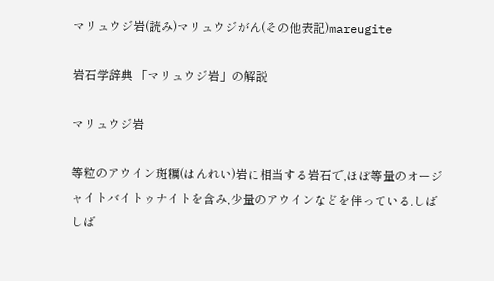マリュウジ岩(読み)マリュウジがん(その他表記)mareugite

岩石学辞典 「マリュウジ岩」の解説

マリュウジ岩

等粒のアウイン斑糲(はんれい)岩に相当する岩石で,ほぼ等量のオージャイトバイトゥナイトを含み,少量のアウインなどを伴っている.しばしば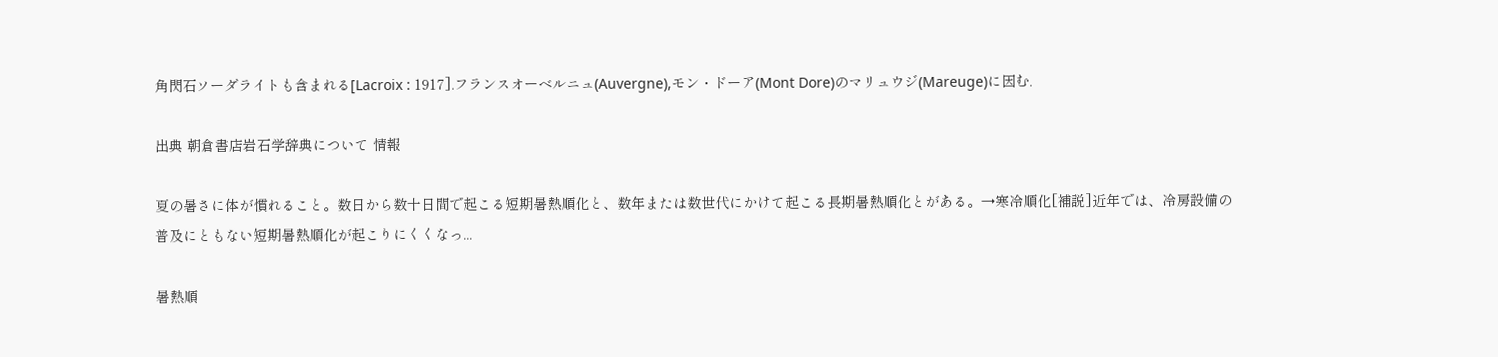角閃石ソーダライトも含まれる[Lacroix : 1917].フランスオーベルニュ(Auvergne),モン・ドーア(Mont Dore)のマリュウジ(Mareuge)に因む.

出典 朝倉書店岩石学辞典について 情報

夏の暑さに体が慣れること。数日から数十日間で起こる短期暑熱順化と、数年または数世代にかけて起こる長期暑熱順化とがある。→寒冷順化[補説]近年では、冷房設備の普及にともない短期暑熱順化が起こりにくくなっ...

暑熱順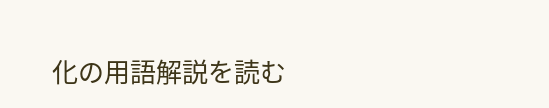化の用語解説を読む